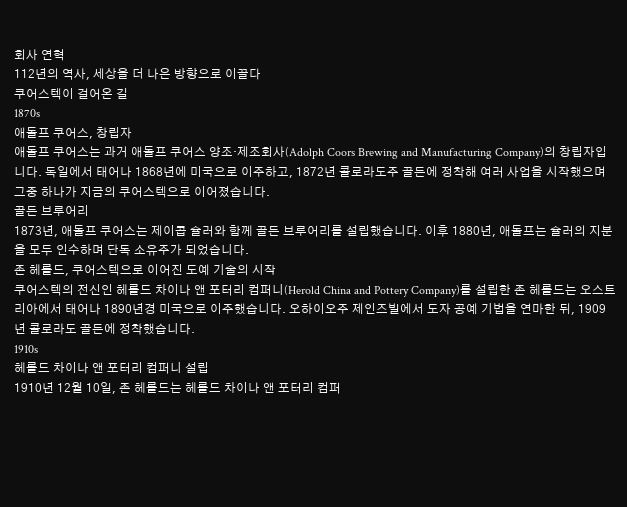회사 연혁
112년의 역사, 세상을 더 나은 방향으로 이끌다
쿠어스텍이 걸어온 길
1870s
애돌프 쿠어스, 창립자
애돌프 쿠어스는 과거 애돌프 쿠어스 양조·제조회사(Adolph Coors Brewing and Manufacturing Company)의 창립자입니다. 독일에서 태어나 1868년에 미국으로 이주하고, 1872년 콜로라도주 골든에 정착해 여러 사업을 시작했으며 그중 하나가 지금의 쿠어스텍으로 이어졌습니다.
골든 브루어리
1873년, 애돌프 쿠어스는 제이콥 슐러와 함께 골든 브루어리를 설립했습니다. 이후 1880년, 애돌프는 슐러의 지분을 모두 인수하며 단독 소유주가 되었습니다.
존 헤롤드, 쿠어스텍으로 이어진 도예 기술의 시작
쿠어스텍의 전신인 헤롤드 차이나 앤 포터리 컴퍼니(Herold China and Pottery Company)를 설립한 존 헤롤드는 오스트리아에서 태어나 1890년경 미국으로 이주했습니다. 오하이오주 제인즈빌에서 도자 공예 기법을 연마한 뒤, 1909년 콜로라도 골든에 정착했습니다.
1910s
헤롤드 차이나 앤 포터리 컴퍼니 설립
1910년 12월 10일, 존 헤롤드는 헤롤드 차이나 앤 포터리 컴퍼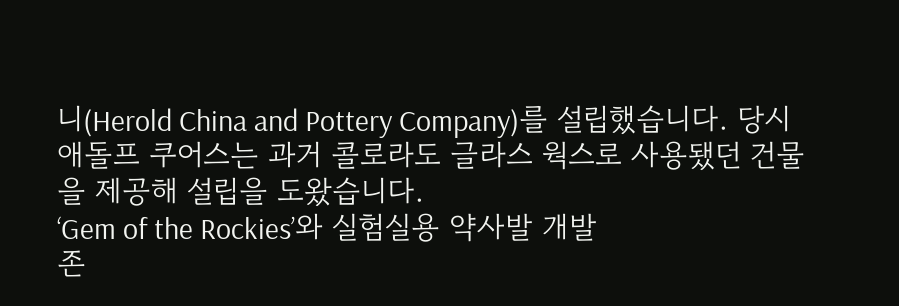니(Herold China and Pottery Company)를 설립했습니다. 당시 애돌프 쿠어스는 과거 콜로라도 글라스 웍스로 사용됐던 건물을 제공해 설립을 도왔습니다.
‘Gem of the Rockies’와 실험실용 약사발 개발
존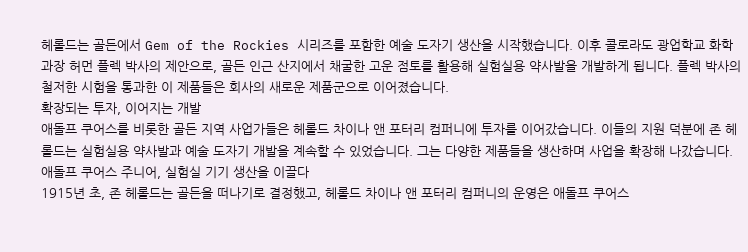헤롤드는 골든에서 Gem of the Rockies 시리즈를 포함한 예술 도자기 생산을 시작했습니다. 이후 콜로라도 광업학교 화학과장 허먼 플렉 박사의 제안으로, 골든 인근 산지에서 채굴한 고운 점토를 활용해 실험실용 약사발을 개발하게 됩니다. 플렉 박사의 철저한 시험을 통과한 이 제품들은 회사의 새로운 제품군으로 이어졌습니다.
확장되는 투자, 이어지는 개발
애돌프 쿠어스를 비롯한 골든 지역 사업가들은 헤롤드 차이나 앤 포터리 컴퍼니에 투자를 이어갔습니다. 이들의 지원 덕분에 존 헤롤드는 실험실용 약사발과 예술 도자기 개발을 계속할 수 있었습니다. 그는 다양한 제품들을 생산하며 사업을 확장해 나갔습니다.
애돌프 쿠어스 주니어, 실험실 기기 생산을 이끌다
1915년 초, 존 헤롤드는 골든을 떠나기로 결정했고, 헤롤드 차이나 앤 포터리 컴퍼니의 운영은 애돌프 쿠어스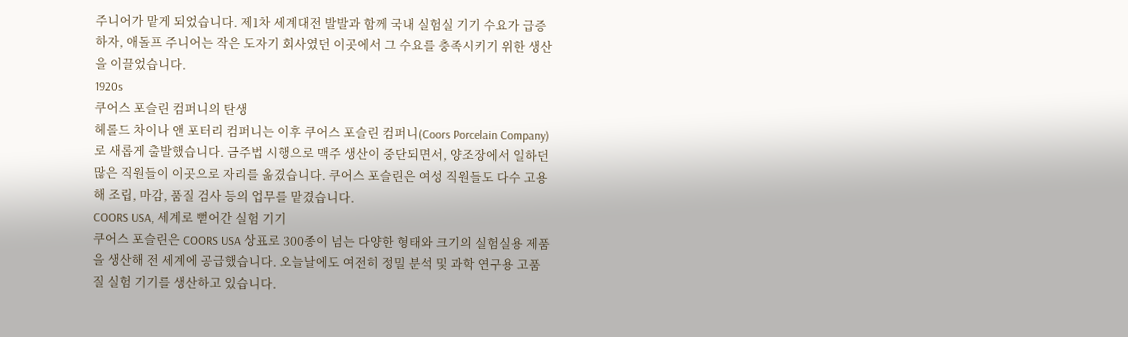주니어가 맡게 되었습니다. 제1차 세계대전 발발과 함께 국내 실험실 기기 수요가 급증하자, 애돌프 주니어는 작은 도자기 회사였던 이곳에서 그 수요를 충족시키기 위한 생산을 이끌었습니다.
1920s
쿠어스 포슬린 컴퍼니의 탄생
헤롤드 차이나 앤 포터리 컴퍼니는 이후 쿠어스 포슬린 컴퍼니(Coors Porcelain Company)로 새롭게 출발했습니다. 금주법 시행으로 맥주 생산이 중단되면서, 양조장에서 일하던 많은 직원들이 이곳으로 자리를 옮겼습니다. 쿠어스 포슬린은 여성 직원들도 다수 고용해 조립, 마감, 품질 검사 등의 업무를 맡겼습니다.
COORS USA, 세계로 뻗어간 실험 기기
쿠어스 포슬린은 COORS USA 상표로 300종이 넘는 다양한 형태와 크기의 실험실용 제품을 생산해 전 세계에 공급했습니다. 오늘날에도 여전히 정밀 분석 및 과학 연구용 고품질 실험 기기를 생산하고 있습니다.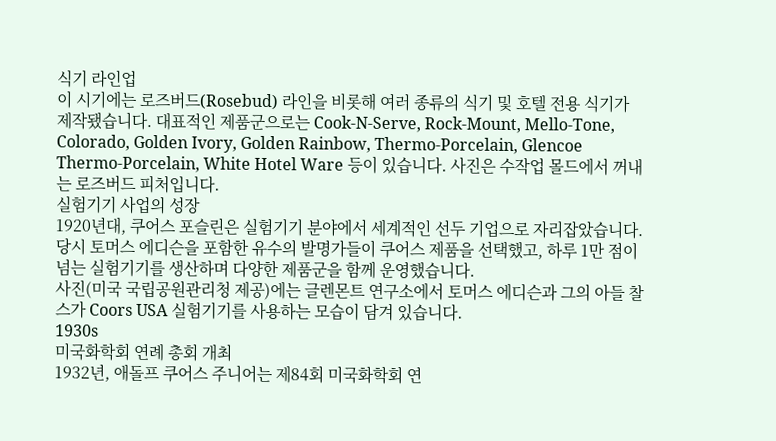식기 라인업
이 시기에는 로즈버드(Rosebud) 라인을 비롯해 여러 종류의 식기 및 호텔 전용 식기가 제작됐습니다. 대표적인 제품군으로는 Cook-N-Serve, Rock-Mount, Mello-Tone, Colorado, Golden Ivory, Golden Rainbow, Thermo-Porcelain, Glencoe Thermo-Porcelain, White Hotel Ware 등이 있습니다. 사진은 수작업 몰드에서 꺼내는 로즈버드 피처입니다.
실험기기 사업의 성장
1920년대, 쿠어스 포슬린은 실험기기 분야에서 세계적인 선두 기업으로 자리잡았습니다. 당시 토머스 에디슨을 포함한 유수의 발명가들이 쿠어스 제품을 선택했고, 하루 1만 점이 넘는 실험기기를 생산하며 다양한 제품군을 함께 운영했습니다.
사진(미국 국립공원관리청 제공)에는 글렌몬트 연구소에서 토머스 에디슨과 그의 아들 찰스가 Coors USA 실험기기를 사용하는 모습이 담겨 있습니다.
1930s
미국화학회 연례 총회 개최
1932년, 애돌프 쿠어스 주니어는 제84회 미국화학회 연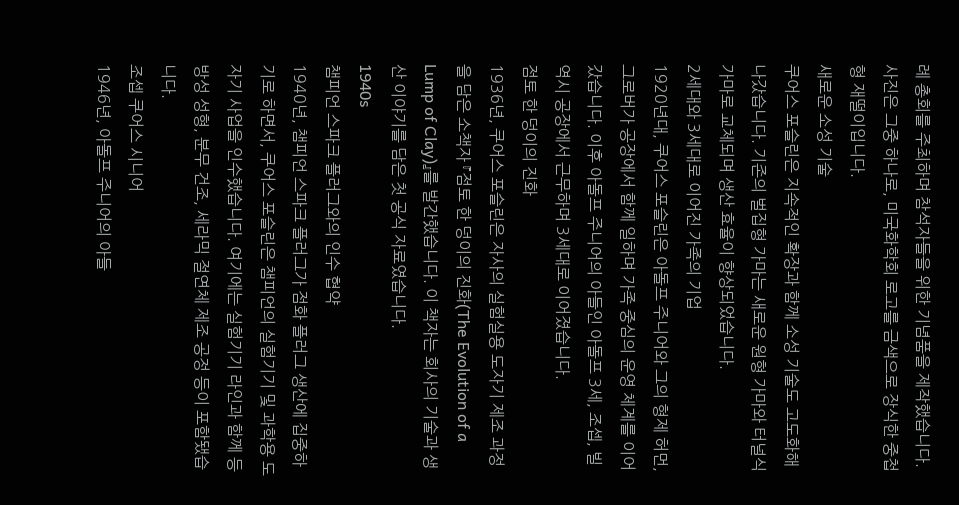례 총회를 주최하며 참석자들을 위한 기념품을 제작했습니다. 사진은 그중 하나로, 미국화학회 로고를 금색으로 장식한 중첩형 재떨이입니다.
새로운 소성 기술
쿠어스 포슬린은 지속적인 확장과 함께 소성 기술도 고도화해 나갔습니다. 기존의 벌집형 가마는 새로운 원형 가마와 터널식 가마로 교체되며 생산 효율이 향상되었습니다.
2세대와 3세대로 이어진 가족의 기업
1920년대, 쿠어스 포슬린은 아돌프 주니어와 그의 형제 허먼, 그로버가 공장에서 함께 일하며 가족 중심의 운영 체계를 이어갔습니다. 이후 아돌프 주니어의 아들인 아돌프 3세, 조셉, 빌 역시 공장에서 근무하며 3세대로 이어졌습니다.
점토 한 덩이의 진화
1936년, 쿠어스 포슬린은 자사의 실험실용 도자기 제조 과정을 담은 소책자 『점토 한 덩이의 진화(The Evolution of a Lump of Clay)』를 발간했습니다. 이 책자는 회사의 기술과 생산 이야기를 담은 첫 공식 자료였습니다.
1940s
챔피언 스파크 플러그와의 인수 협약
1940년, 챔피언 스파크 플러그가 점화 플러그 생산에 집중하기로 하면서, 쿠어스 포슬린은 챔피언의 실험기기 및 과학용 도자기 사업을 인수했습니다. 여기에는 실험기기 라인과 함께 등방성 성형, 분무 건조, 세라믹 절연체 제조 공정 등이 포함됐습니다.
조셉 쿠어스 시니어
1946년, 아돌프 주니어의 아들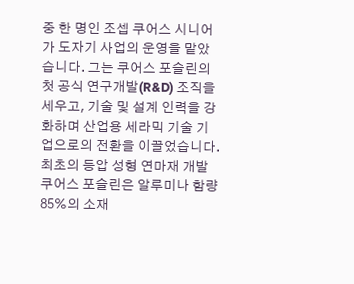중 한 명인 조셉 쿠어스 시니어가 도자기 사업의 운영을 맡았습니다. 그는 쿠어스 포슬린의 첫 공식 연구개발(R&D) 조직을 세우고, 기술 및 설계 인력을 강화하며 산업용 세라믹 기술 기업으로의 전환을 이끌었습니다.
최초의 등압 성형 연마재 개발
쿠어스 포슬린은 알루미나 함량 85%의 소재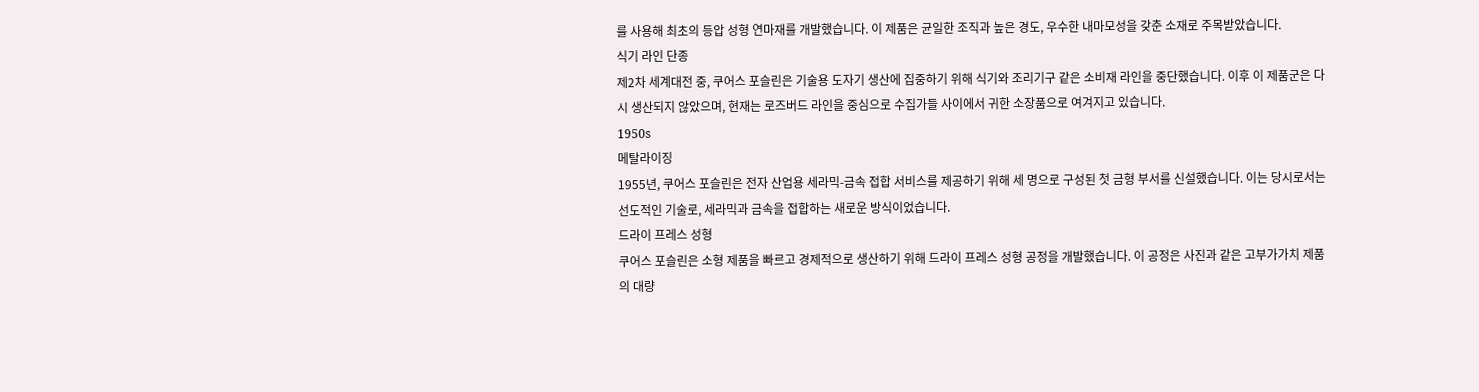를 사용해 최초의 등압 성형 연마재를 개발했습니다. 이 제품은 균일한 조직과 높은 경도, 우수한 내마모성을 갖춘 소재로 주목받았습니다.
식기 라인 단종
제2차 세계대전 중, 쿠어스 포슬린은 기술용 도자기 생산에 집중하기 위해 식기와 조리기구 같은 소비재 라인을 중단했습니다. 이후 이 제품군은 다시 생산되지 않았으며, 현재는 로즈버드 라인을 중심으로 수집가들 사이에서 귀한 소장품으로 여겨지고 있습니다.
1950s
메탈라이징
1955년, 쿠어스 포슬린은 전자 산업용 세라믹-금속 접합 서비스를 제공하기 위해 세 명으로 구성된 첫 금형 부서를 신설했습니다. 이는 당시로서는 선도적인 기술로, 세라믹과 금속을 접합하는 새로운 방식이었습니다.
드라이 프레스 성형
쿠어스 포슬린은 소형 제품을 빠르고 경제적으로 생산하기 위해 드라이 프레스 성형 공정을 개발했습니다. 이 공정은 사진과 같은 고부가가치 제품의 대량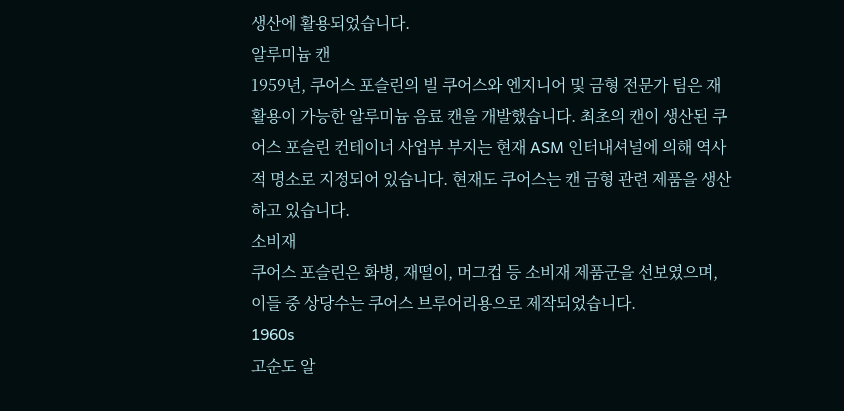생산에 활용되었습니다.
알루미늄 캔
1959년, 쿠어스 포슬린의 빌 쿠어스와 엔지니어 및 금형 전문가 팀은 재활용이 가능한 알루미늄 음료 캔을 개발했습니다. 최초의 캔이 생산된 쿠어스 포슬린 컨테이너 사업부 부지는 현재 ASM 인터내셔널에 의해 역사적 명소로 지정되어 있습니다. 현재도 쿠어스는 캔 금형 관련 제품을 생산하고 있습니다.
소비재
쿠어스 포슬린은 화병, 재떨이, 머그컵 등 소비재 제품군을 선보였으며, 이들 중 상당수는 쿠어스 브루어리용으로 제작되었습니다.
1960s
고순도 알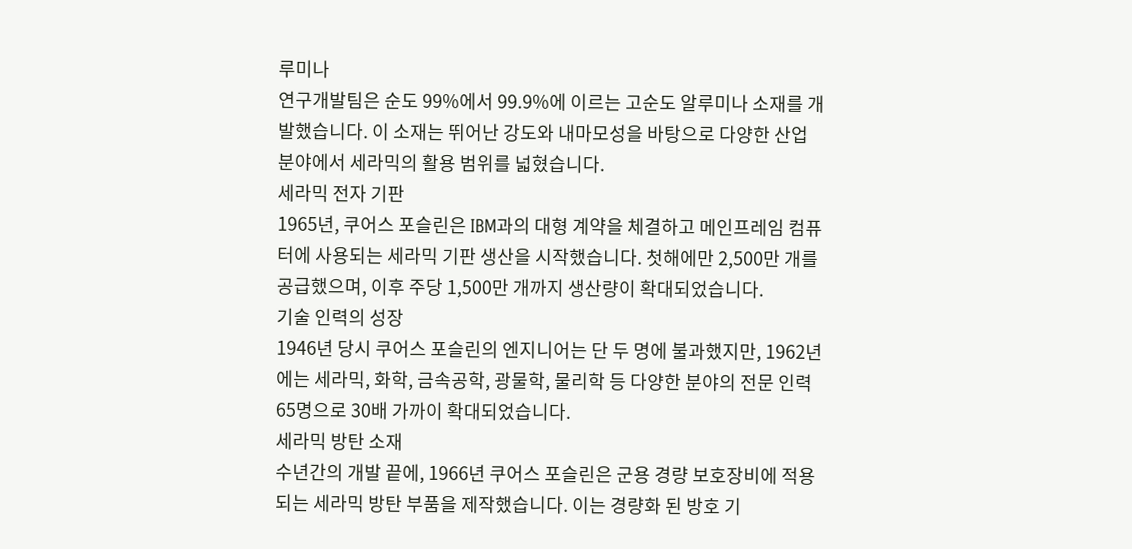루미나
연구개발팀은 순도 99%에서 99.9%에 이르는 고순도 알루미나 소재를 개발했습니다. 이 소재는 뛰어난 강도와 내마모성을 바탕으로 다양한 산업 분야에서 세라믹의 활용 범위를 넓혔습니다.
세라믹 전자 기판
1965년, 쿠어스 포슬린은 IBM과의 대형 계약을 체결하고 메인프레임 컴퓨터에 사용되는 세라믹 기판 생산을 시작했습니다. 첫해에만 2,500만 개를 공급했으며, 이후 주당 1,500만 개까지 생산량이 확대되었습니다.
기술 인력의 성장
1946년 당시 쿠어스 포슬린의 엔지니어는 단 두 명에 불과했지만, 1962년에는 세라믹, 화학, 금속공학, 광물학, 물리학 등 다양한 분야의 전문 인력 65명으로 30배 가까이 확대되었습니다.
세라믹 방탄 소재
수년간의 개발 끝에, 1966년 쿠어스 포슬린은 군용 경량 보호장비에 적용되는 세라믹 방탄 부품을 제작했습니다. 이는 경량화 된 방호 기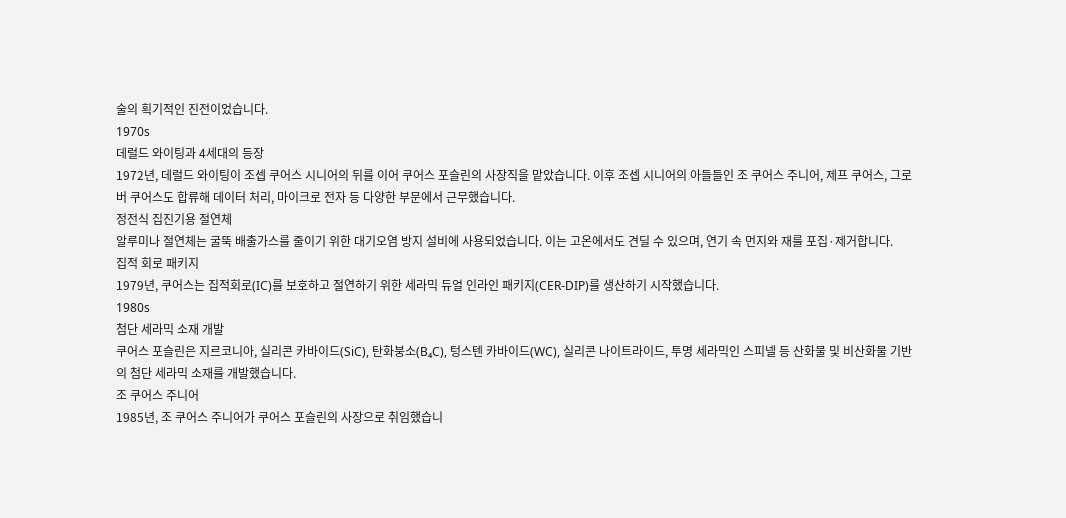술의 획기적인 진전이었습니다.
1970s
데럴드 와이팅과 4세대의 등장
1972년, 데럴드 와이팅이 조셉 쿠어스 시니어의 뒤를 이어 쿠어스 포슬린의 사장직을 맡았습니다. 이후 조셉 시니어의 아들들인 조 쿠어스 주니어, 제프 쿠어스, 그로버 쿠어스도 합류해 데이터 처리, 마이크로 전자 등 다양한 부문에서 근무했습니다.
정전식 집진기용 절연체
알루미나 절연체는 굴뚝 배출가스를 줄이기 위한 대기오염 방지 설비에 사용되었습니다. 이는 고온에서도 견딜 수 있으며, 연기 속 먼지와 재를 포집·제거합니다.
집적 회로 패키지
1979년, 쿠어스는 집적회로(IC)를 보호하고 절연하기 위한 세라믹 듀얼 인라인 패키지(CER-DIP)를 생산하기 시작했습니다.
1980s
첨단 세라믹 소재 개발
쿠어스 포슬린은 지르코니아, 실리콘 카바이드(SiC), 탄화붕소(B₄C), 텅스텐 카바이드(WC), 실리콘 나이트라이드, 투명 세라믹인 스피넬 등 산화물 및 비산화물 기반의 첨단 세라믹 소재를 개발했습니다.
조 쿠어스 주니어
1985년, 조 쿠어스 주니어가 쿠어스 포슬린의 사장으로 취임했습니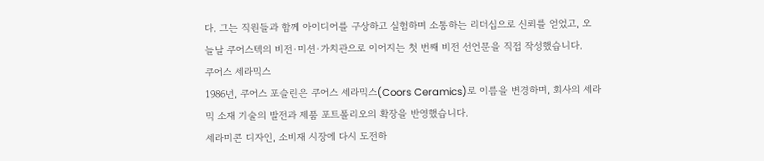다. 그는 직원들과 함께 아이디어를 구상하고 실험하며 소통하는 리더십으로 신뢰를 얻었고, 오늘날 쿠어스텍의 비전·미션·가치관으로 이어지는 첫 번째 비전 선언문을 직접 작성했습니다.
쿠어스 세라믹스
1986년, 쿠어스 포슬린은 쿠어스 세라믹스(Coors Ceramics)로 이름을 변경하며, 회사의 세라믹 소재 기술의 발전과 제품 포트폴리오의 확장을 반영했습니다.
세라미콘 디자인, 소비재 시장에 다시 도전하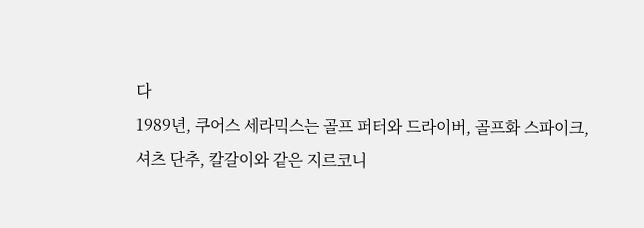다
1989년, 쿠어스 세라믹스는 골프 퍼터와 드라이버, 골프화 스파이크, 셔츠 단추, 칼갈이와 같은 지르코니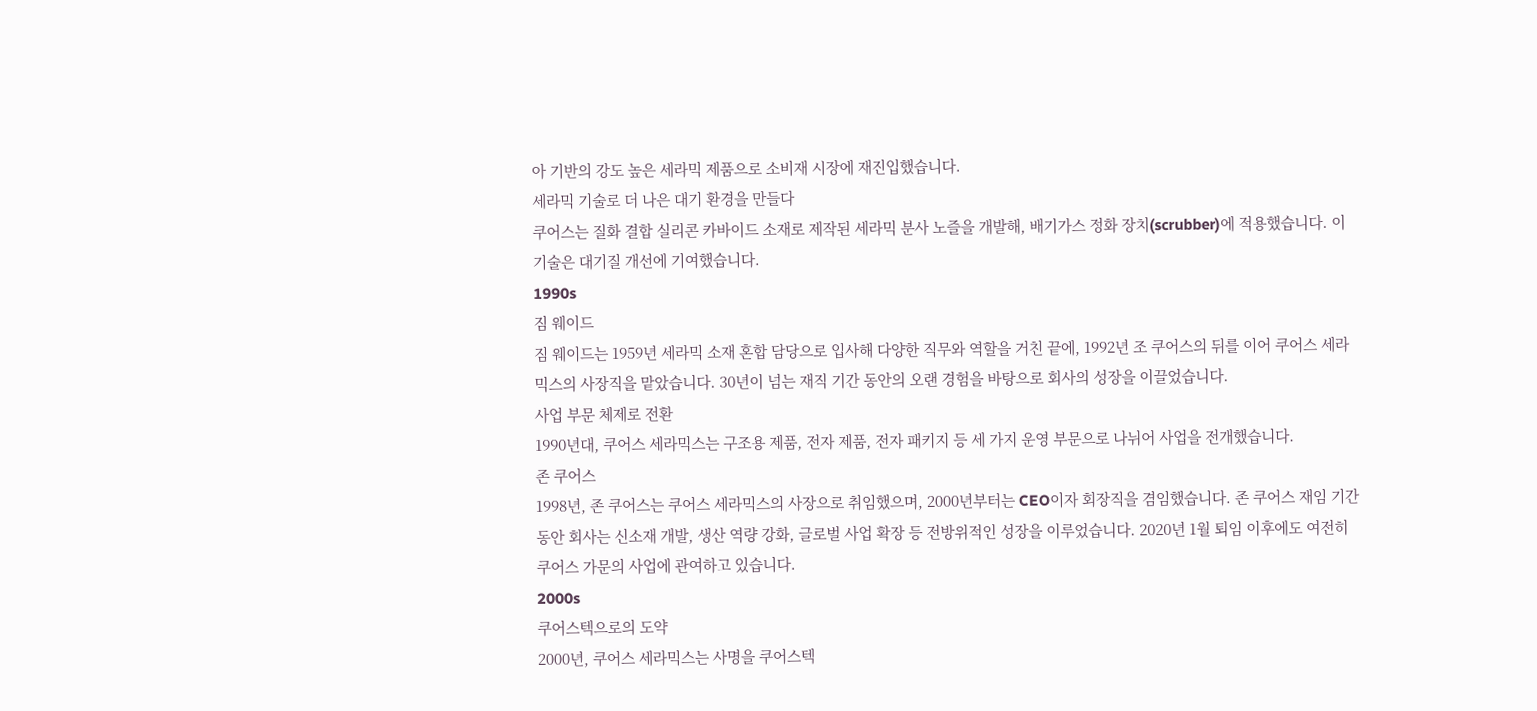아 기반의 강도 높은 세라믹 제품으로 소비재 시장에 재진입했습니다.
세라믹 기술로 더 나은 대기 환경을 만들다
쿠어스는 질화 결합 실리콘 카바이드 소재로 제작된 세라믹 분사 노즐을 개발해, 배기가스 정화 장치(scrubber)에 적용했습니다. 이 기술은 대기질 개선에 기여했습니다.
1990s
짐 웨이드
짐 웨이드는 1959년 세라믹 소재 혼합 담당으로 입사해 다양한 직무와 역할을 거친 끝에, 1992년 조 쿠어스의 뒤를 이어 쿠어스 세라믹스의 사장직을 맡았습니다. 30년이 넘는 재직 기간 동안의 오랜 경험을 바탕으로 회사의 성장을 이끌었습니다.
사업 부문 체제로 전환
1990년대, 쿠어스 세라믹스는 구조용 제품, 전자 제품, 전자 패키지 등 세 가지 운영 부문으로 나뉘어 사업을 전개했습니다.
존 쿠어스
1998년, 존 쿠어스는 쿠어스 세라믹스의 사장으로 취임했으며, 2000년부터는 CEO이자 회장직을 겸임했습니다. 존 쿠어스 재임 기간 동안 회사는 신소재 개발, 생산 역량 강화, 글로벌 사업 확장 등 전방위적인 성장을 이루었습니다. 2020년 1월 퇴임 이후에도 여전히 쿠어스 가문의 사업에 관여하고 있습니다.
2000s
쿠어스텍으로의 도약
2000년, 쿠어스 세라믹스는 사명을 쿠어스텍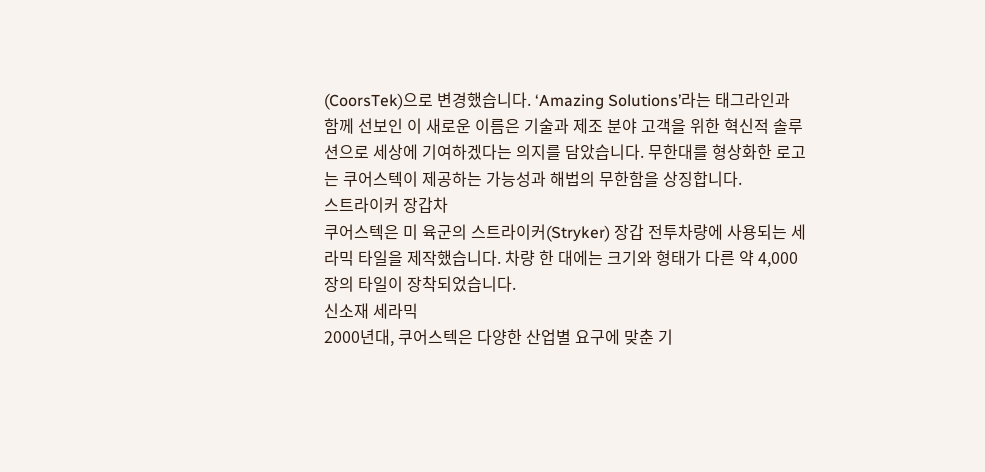(CoorsTek)으로 변경했습니다. ‘Amazing Solutions’라는 태그라인과 함께 선보인 이 새로운 이름은 기술과 제조 분야 고객을 위한 혁신적 솔루션으로 세상에 기여하겠다는 의지를 담았습니다. 무한대를 형상화한 로고는 쿠어스텍이 제공하는 가능성과 해법의 무한함을 상징합니다.
스트라이커 장갑차
쿠어스텍은 미 육군의 스트라이커(Stryker) 장갑 전투차량에 사용되는 세라믹 타일을 제작했습니다. 차량 한 대에는 크기와 형태가 다른 약 4,000장의 타일이 장착되었습니다.
신소재 세라믹
2000년대, 쿠어스텍은 다양한 산업별 요구에 맞춘 기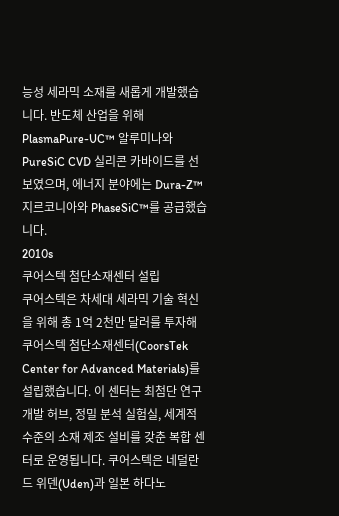능성 세라믹 소재를 새롭게 개발했습니다. 반도체 산업을 위해 PlasmaPure-UC™ 알루미나와 PureSiC CVD 실리콘 카바이드를 선보였으며, 에너지 분야에는 Dura-Z™ 지르코니아와 PhaseSiC™를 공급했습니다.
2010s
쿠어스텍 첨단소재센터 설립
쿠어스텍은 차세대 세라믹 기술 혁신을 위해 총 1억 2천만 달러를 투자해 쿠어스텍 첨단소재센터(CoorsTek Center for Advanced Materials)를 설립했습니다. 이 센터는 최첨단 연구개발 허브, 정밀 분석 실험실, 세계적 수준의 소재 제조 설비를 갖춘 복합 센터로 운영됩니다. 쿠어스텍은 네덜란드 위덴(Uden)과 일본 하다노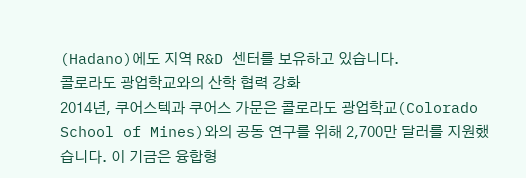(Hadano)에도 지역 R&D 센터를 보유하고 있습니다.
콜로라도 광업학교와의 산학 협력 강화
2014년, 쿠어스텍과 쿠어스 가문은 콜로라도 광업학교(Colorado School of Mines)와의 공동 연구를 위해 2,700만 달러를 지원했습니다. 이 기금은 융합형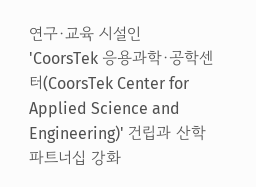연구·교육 시설인 'CoorsTek 응용과학·공학센터(CoorsTek Center for Applied Science and Engineering)' 건립과 산학 파트너십 강화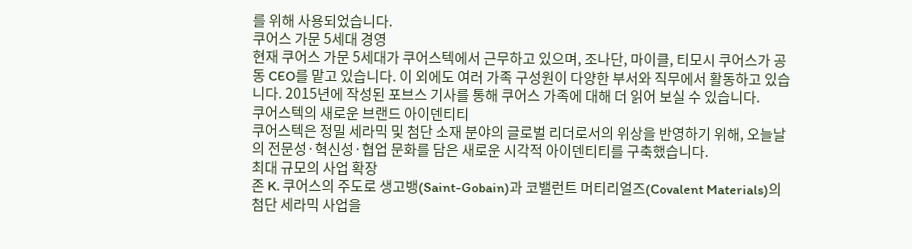를 위해 사용되었습니다.
쿠어스 가문 5세대 경영
현재 쿠어스 가문 5세대가 쿠어스텍에서 근무하고 있으며, 조나단, 마이클, 티모시 쿠어스가 공동 CEO를 맡고 있습니다. 이 외에도 여러 가족 구성원이 다양한 부서와 직무에서 활동하고 있습니다. 2015년에 작성된 포브스 기사를 통해 쿠어스 가족에 대해 더 읽어 보실 수 있습니다.
쿠어스텍의 새로운 브랜드 아이덴티티
쿠어스텍은 정밀 세라믹 및 첨단 소재 분야의 글로벌 리더로서의 위상을 반영하기 위해, 오늘날의 전문성·혁신성·협업 문화를 담은 새로운 시각적 아이덴티티를 구축했습니다.
최대 규모의 사업 확장
존 K. 쿠어스의 주도로 생고뱅(Saint-Gobain)과 코밸런트 머티리얼즈(Covalent Materials)의 첨단 세라믹 사업을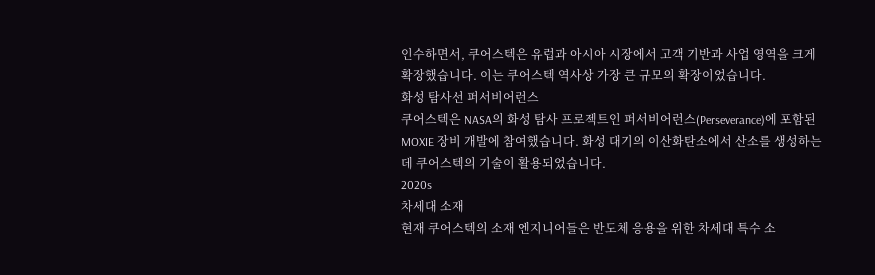인수하면서, 쿠어스텍은 유럽과 아시아 시장에서 고객 기반과 사업 영역을 크게 확장했습니다. 이는 쿠어스텍 역사상 가장 큰 규모의 확장이었습니다.
화성 탐사선 퍼서비어런스
쿠어스텍은 NASA의 화성 탐사 프로젝트인 퍼서비어런스(Perseverance)에 포함된 MOXIE 장비 개발에 참여했습니다. 화성 대기의 이산화탄소에서 산소를 생성하는 데 쿠어스텍의 기술이 활용되었습니다.
2020s
차세대 소재
현재 쿠어스텍의 소재 엔지니어들은 반도체 응용을 위한 차세대 특수 소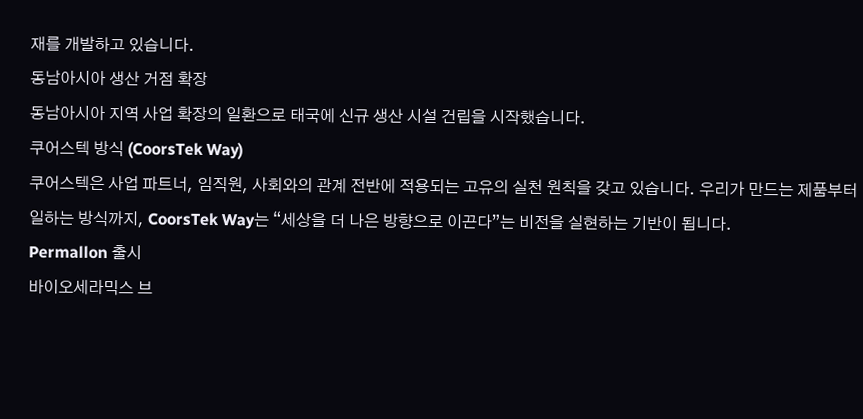재를 개발하고 있습니다.
동남아시아 생산 거점 확장
동남아시아 지역 사업 확장의 일환으로 태국에 신규 생산 시설 건립을 시작했습니다.
쿠어스텍 방식 (CoorsTek Way)
쿠어스텍은 사업 파트너, 임직원, 사회와의 관계 전반에 적용되는 고유의 실천 원칙을 갖고 있습니다. 우리가 만드는 제품부터 일하는 방식까지, CoorsTek Way는 “세상을 더 나은 방향으로 이끈다”는 비전을 실현하는 기반이 됩니다.
Permallon 출시
바이오세라믹스 브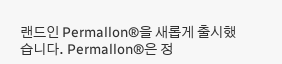랜드인 Permallon®을 새롭게 출시했습니다. Permallon®은 정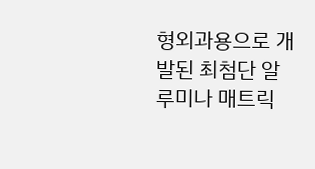형외과용으로 개발된 최첨단 알루미나 매트릭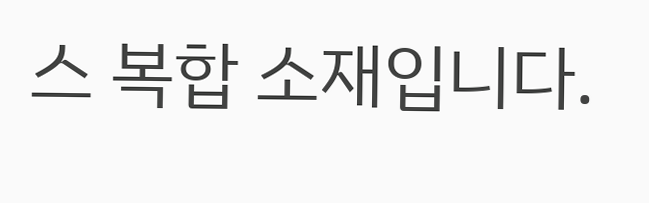스 복합 소재입니다.